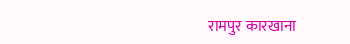रामपुर कारखाना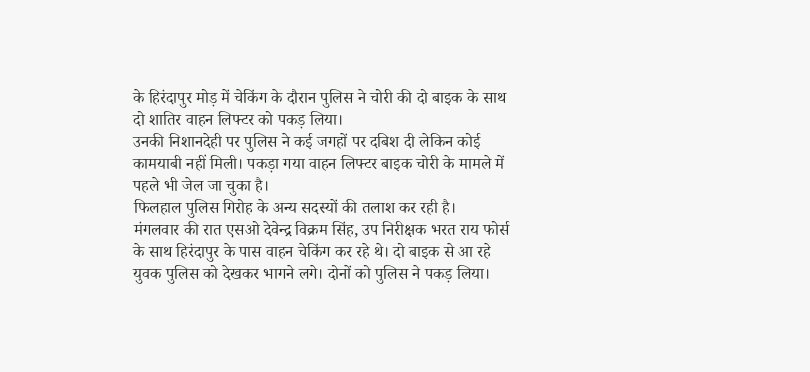के हिरंदापुर मोड़ में चेकिंग के दौरान पुलिस ने चोरी की दो बाइक के साथ दो शातिर वाहन लिफ्टर को पकड़ लिया।
उनकी निशानदेही पर पुलिस ने कई जगहों पर दबिश दी लेकिन कोई कामयाबी नहीं मिली। पकड़ा गया वाहन लिफ्टर बाइक चोरी के मामले में पहले भी जेल जा चुका है।
फिलहाल पुलिस गिरोह के अन्य सदस्यों की तलाश कर रही है।
मंगलवार की रात एसओ देवेन्द्र विक्रम सिंह, उप निरीक्षक भरत राय फोर्स के साथ हिरंदापुर के पास वाहन चेकिंग कर रहे थे। दो बाइक से आ रहे युवक पुलिस को देखकर भागने लगे। दोनों को पुलिस ने पकड़ लिया।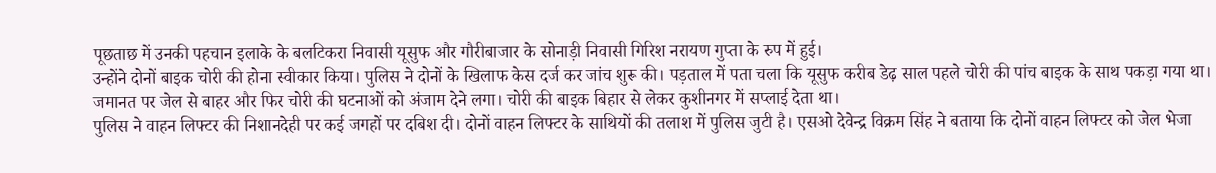पूछताछ में उनकी पहचान इलाके के बलटिकरा निवासी यूसुफ और गौरीबाजार के सोनाड़ी निवासी गिरिश नरायण गुप्ता के रुप में हुई।
उन्होंने दोनों बाइक चोरी की होना स्वीकार किया। पुलिस ने दोनों के खिलाफ केस दर्ज कर जांच शुरू की। पड़ताल में पता चला कि यूसुफ करीब डेढ़ साल पहले चोरी की पांच बाइक के साथ पकड़ा गया था।
जमानत पर जेल से बाहर और फिर चोरी की घटनाओं को अंजाम देने लगा। चोरी की बाइक बिहार से लेकर कुशीनगर में सप्लाई देता था।
पुलिस ने वाहन लिफ्टर की निशानदेही पर कई जगहों पर दबिश दी। दोनों वाहन लिफ्टर के साथियों की तलाश में पुलिस जुटी है। एसओ देवेन्द्र विक्रम सिंह ने बताया कि दोनों वाहन लिफ्टर को जेल भेजा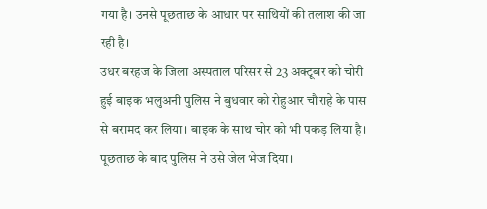गया है। उनसे पूछताछ के आधार पर साथियों की तलाश की जा रही है।
उधर बरहज के जिला अस्पताल परिसर से 23 अक्टूबर को चोरी हुई बाइक भलुअनी पुलिस ने बुधवार को रोहुआर चौराहे के पास से बरामद कर लिया। बाइक के साथ चोर को भी पकड़ लिया है। पूछताछ के बाद पुलिस ने उसे जेल भेज दिया।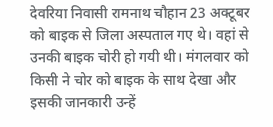देवरिया निवासी रामनाथ चौहान 23 अक्टूबर को बाइक से जिला अस्पताल गए थे। वहां से उनकी बाइक चोरी हो गयी थी। मंगलवार को किसी ने चोर को बाइक के साथ देखा और इसकी जानकारी उन्हें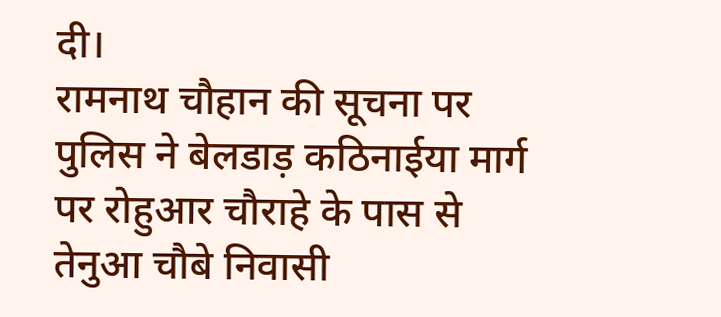दी।
रामनाथ चौहान की सूचना पर पुलिस ने बेलडाड़ कठिनाईया मार्ग पर रोहुआर चौराहे के पास से तेनुआ चौबे निवासी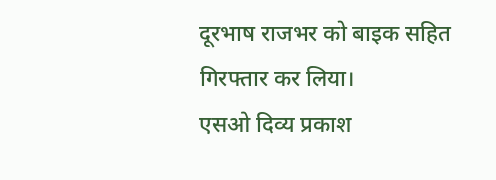दूरभाष राजभर को बाइक सहित गिरफ्तार कर लिया।
एसओ दिव्य प्रकाश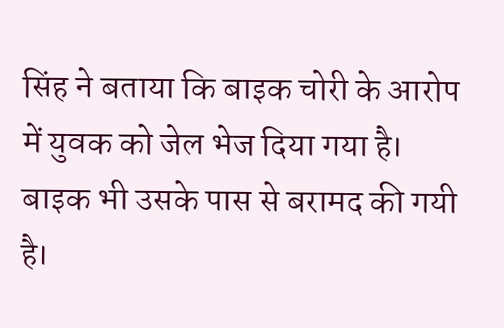सिंह ने बताया कि बाइक चोरी के आरोप में युवक को जेल भेज दिया गया है। बाइक भी उसके पास से बरामद की गयी है।